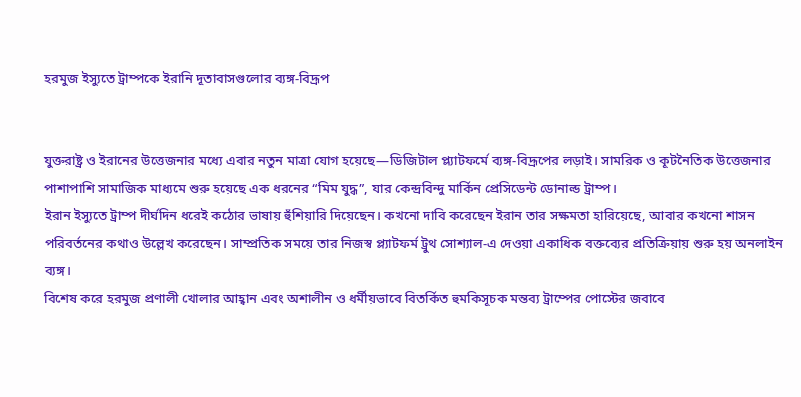হরমুজ ইস্যুতে ট্রাম্পকে ইরানি দূতাবাসগুলোর ব্যঙ্গ-বিদ্রূপ


যুক্তরাষ্ট্র ও ইরানের উত্তেজনার মধ্যে এবার নতুন মাত্রা যোগ হয়েছে—ডিজিটাল প্ল্যাটফর্মে ব্যঙ্গ-বিদ্রূপের লড়াই। সামরিক ও কূটনৈতিক উত্তেজনার পাশাপাশি সামাজিক মাধ্যমে শুরু হয়েছে এক ধরনের “মিম যুদ্ধ”, যার কেন্দ্রবিন্দু মার্কিন প্রেসিডেন্ট ডোনাল্ড ট্রাম্প।
ইরান ইস্যুতে ট্রাম্প দীর্ঘদিন ধরেই কঠোর ভাষায় হুঁশিয়ারি দিয়েছেন। কখনো দাবি করেছেন ইরান তার সক্ষমতা হারিয়েছে, আবার কখনো শাসন পরিবর্তনের কথাও উল্লেখ করেছেন। সাম্প্রতিক সময়ে তার নিজস্ব প্ল্যাটফর্ম ট্রুথ সোশ্যাল-এ দেওয়া একাধিক বক্তব্যের প্রতিক্রিয়ায় শুরু হয় অনলাইন ব্যঙ্গ।
বিশেষ করে হরমুজ প্রণালী খোলার আহ্বান এবং অশালীন ও ধর্মীয়ভাবে বিতর্কিত হুমকিসূচক মন্তব্য ট্রাম্পের পোস্টের জবাবে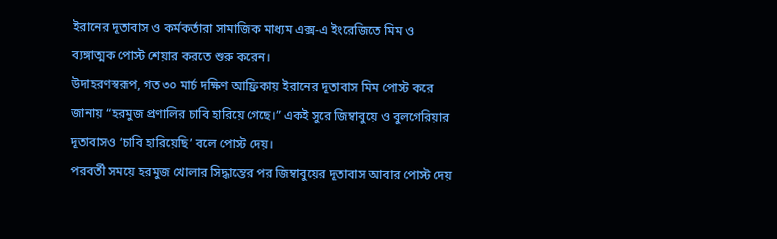ইরানের দূতাবাস ও কর্মকর্তারা সামাজিক মাধ্যম এক্স-এ ইংরেজিতে মিম ও ব্যঙ্গাত্মক পোস্ট শেয়ার করতে শুরু করেন।
উদাহরণস্বরূপ, গত ৩০ মার্চ দক্ষিণ আফ্রিকায় ইরানের দূতাবাস মিম পোস্ট করে জানায় “হরমুজ প্রণালির চাবি হারিয়ে গেছে।” একই সুরে জিম্বাবুয়ে ও বুলগেরিয়ার দূতাবাসও ‘চাবি হারিয়েছি’ বলে পোস্ট দেয়।
পরবর্তী সময়ে হরমুজ খোলার সিদ্ধান্তের পর জিম্বাবুয়ের দূতাবাস আবার পোস্ট দেয়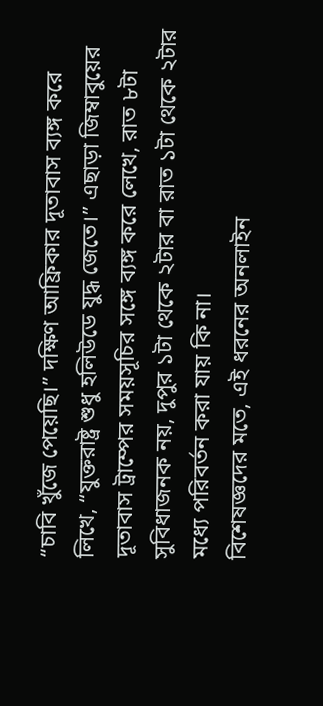“চাবি খুঁজে পেয়েছি।” দক্ষিণ আফ্রিকার দূতাবাস ব্যঙ্গ করে লিখে, “যুক্তরাষ্ট্র শুধু হলিউডে যুদ্ধ জেতে।” এছাড়া জিম্বাবুয়ের দূতাবাস ট্রাম্পের সময়সূচির সঙ্গে ব্যঙ্গ করে লেখে, রাত ৮টা সুবিধাজনক নয়, দুপুর ১টা থেকে ২টার বা রাত ১টা থেকে ২টার মধ্যে পরিবর্তন করা যায় কি না।
বিশেষজ্ঞদের মতে, এই ধরনের অনলাইন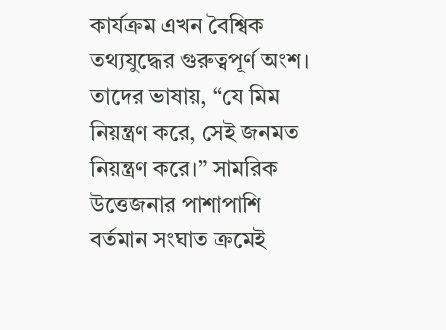কার্যক্রম এখন বৈশ্বিক তথ্যযুদ্ধের গুরুত্বপূর্ণ অংশ। তাদের ভাষায়, “যে মিম নিয়ন্ত্রণ করে, সেই জনমত নিয়ন্ত্রণ করে।” সামরিক উত্তেজনার পাশাপাশি বর্তমান সংঘাত ক্রমেই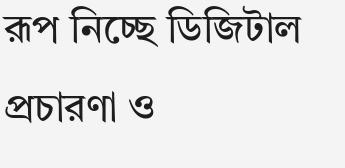রূপ নিচ্ছে ডিজিটাল প্রচারণা ও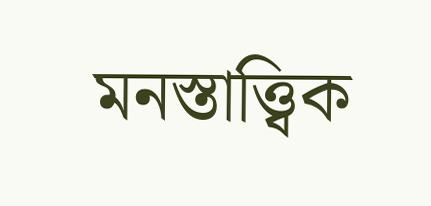মনস্তাত্ত্বিক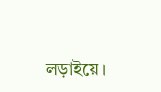লড়াইয়ে।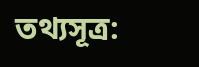তথ্যসূত্র: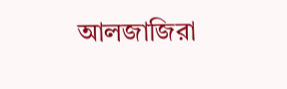আলজাজিরা